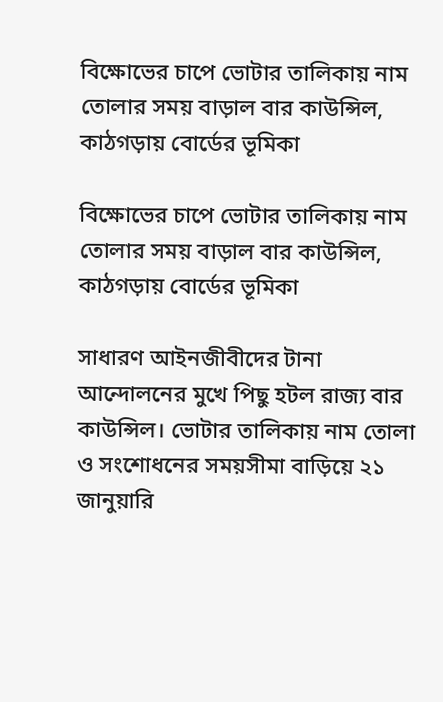বিক্ষোভের চাপে ভোটার তালিকায় নাম তোলার সময় বাড়াল বার কাউন্সিল, কাঠগড়ায় বোর্ডের ভূমিকা

বিক্ষোভের চাপে ভোটার তালিকায় নাম তোলার সময় বাড়াল বার কাউন্সিল, কাঠগড়ায় বোর্ডের ভূমিকা

সাধারণ আইনজীবীদের টানা আন্দোলনের মুখে পিছু হটল রাজ্য বার কাউন্সিল। ভোটার তালিকায় নাম তোলা ও সংশোধনের সময়সীমা বাড়িয়ে ২১ জানুয়ারি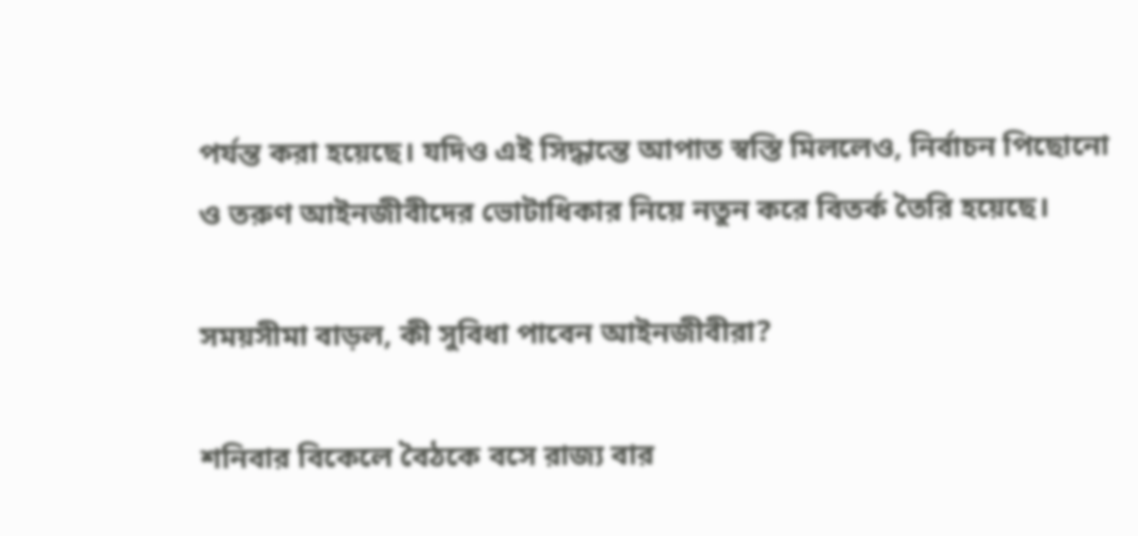পর্যন্ত করা হয়েছে। যদিও এই সিদ্ধান্তে আপাত স্বস্তি মিললেও, নির্বাচন পিছোনো ও তরুণ আইনজীবীদের ভোটাধিকার নিয়ে নতুন করে বিতর্ক তৈরি হয়েছে।

সময়সীমা বাড়ল, কী সুবিধা পাবেন আইনজীবীরা?

শনিবার বিকেলে বৈঠকে বসে রাজ্য বার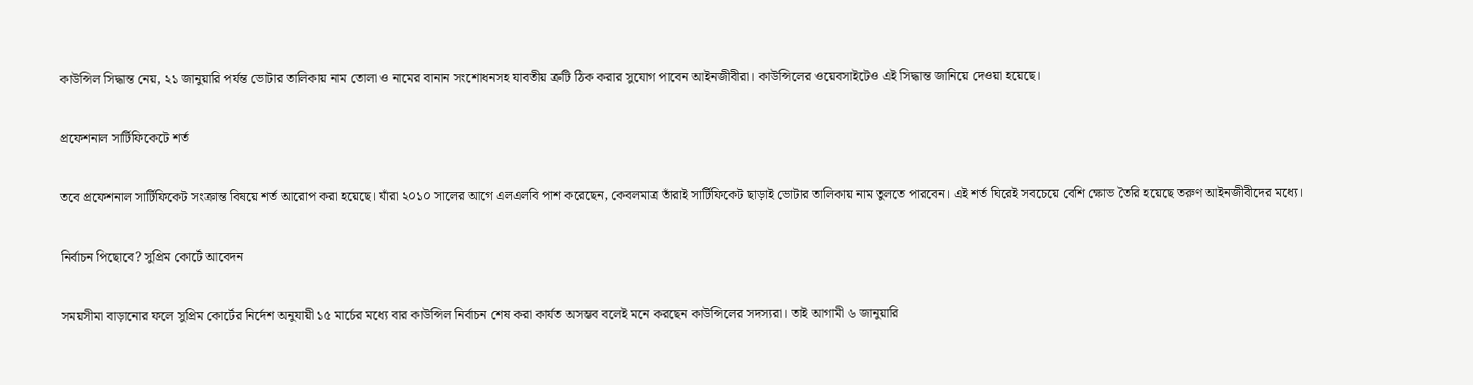কাউন্সিল সিদ্ধান্ত নেয়, ২১ জানুয়ারি পর্যন্ত ভোটার তালিকায় নাম তোলা ও নামের বানান সংশোধনসহ যাবতীয় ত্রুটি ঠিক করার সুযোগ পাবেন আইনজীবীরা। কাউন্সিলের ওয়েবসাইটেও এই সিদ্ধান্ত জানিয়ে দেওয়া হয়েছে।

প্রফেশনাল সার্টিফিকেটে শর্ত

তবে প্রফেশনাল সার্টিফিকেট সংক্রান্ত বিষয়ে শর্ত আরোপ করা হয়েছে। যাঁরা ২০১০ সালের আগে এলএলবি পাশ করেছেন, কেবলমাত্র তাঁরাই সার্টিফিকেট ছাড়াই ভোটার তালিকায় নাম তুলতে পারবেন। এই শর্ত ঘিরেই সবচেয়ে বেশি ক্ষোভ তৈরি হয়েছে তরুণ আইনজীবীদের মধ্যে।

নির্বাচন পিছোবে? সুপ্রিম কোর্টে আবেদন

সময়সীমা বাড়ানোর ফলে সুপ্রিম কোর্টের নির্দেশ অনুযায়ী ১৫ মার্চের মধ্যে বার কাউন্সিল নির্বাচন শেষ করা কার্যত অসম্ভব বলেই মনে করছেন কাউন্সিলের সদস্যরা। তাই আগামী ৬ জানুয়ারি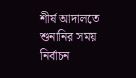শীর্ষ আদালতে শুনানির সময় নির্বাচন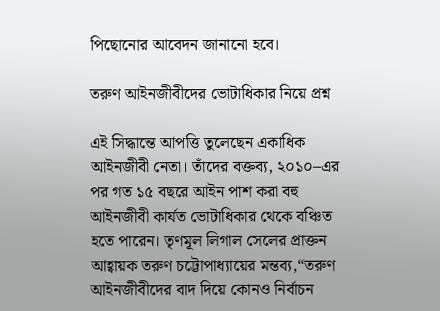পিছোনোর আবেদন জানানো হবে।

তরুণ আইনজীবীদের ভোটাধিকার নিয়ে প্রশ্ন

এই সিদ্ধান্তে আপত্তি তুলেছেন একাধিক আইনজীবী নেতা। তাঁদের বক্তব্য, ২০১০–এর পর গত ১৫ বছরে আইন পাশ করা বহু আইনজীবী কার্যত ভোটাধিকার থেকে বঞ্চিত হতে পারেন। তৃণমূল লিগাল সেলের প্রাক্তন আহ্বায়ক তরুণ চট্টোপাধ্যায়ের মন্তব্য,“তরুণ আইনজীবীদের বাদ দিয়ে কোনও নির্বাচন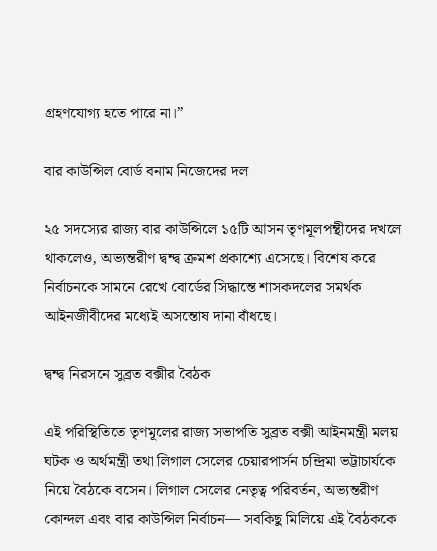গ্রহণযোগ্য হতে পারে না।”

বার কাউন্সিল বোর্ড বনাম নিজেদের দল

২৫ সদস্যের রাজ্য বার কাউন্সিলে ১৫টি আসন তৃণমূলপন্থীদের দখলে থাকলেও, অভ্যন্তরীণ দ্বন্দ্ব ক্রমশ প্রকাশ্যে এসেছে। বিশেষ করে নির্বাচনকে সামনে রেখে বোর্ডের সিদ্ধান্তে শাসকদলের সমর্থক আইনজীবীদের মধ্যেই অসন্তোষ দানা বাঁধছে।

দ্বন্দ্ব নিরসনে সুব্রত বক্সীর বৈঠক

এই পরিস্থিতিতে তৃণমূলের রাজ্য সভাপতি সুব্রত বক্সী আইনমন্ত্রী মলয় ঘটক ও অর্থমন্ত্রী তথা লিগাল সেলের চেয়ারপার্সন চন্দ্রিমা ভট্টাচার্যকে নিয়ে বৈঠকে বসেন। লিগাল সেলের নেতৃত্ব পরিবর্তন, অভ্যন্তরীণ কোন্দল এবং বার কাউন্সিল নির্বাচন— সবকিছু মিলিয়ে এই বৈঠককে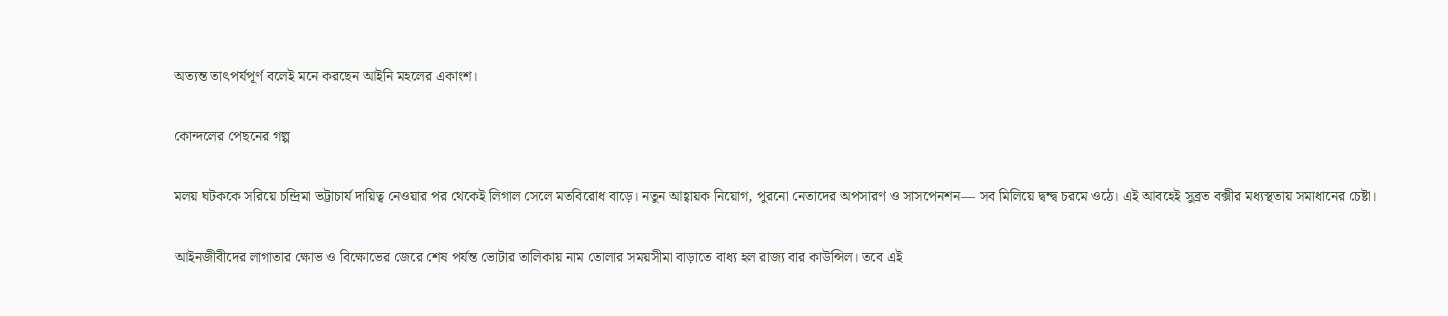অত্যন্ত তাৎপর্যপূর্ণ বলেই মনে করছেন আইনি মহলের একাংশ।

কোন্দলের পেছনের গল্প

মলয় ঘটককে সরিয়ে চন্দ্রিমা ভট্টাচার্য দায়িত্ব নেওয়ার পর থেকেই লিগাল সেলে মতবিরোধ বাড়ে। নতুন আহ্বায়ক নিয়োগ, পুরনো নেতাদের অপসারণ ও সাসপেনশন— সব মিলিয়ে দ্বন্দ্ব চরমে ওঠে। এই আবহেই সুব্রত বক্সীর মধ্যস্থতায় সমাধানের চেষ্টা।

আইনজীবীদের লাগাতার ক্ষোভ ও বিক্ষোভের জেরে শেষ পর্যন্ত ভোটার তালিকায় নাম তোলার সময়সীমা বাড়াতে বাধ্য হল রাজ্য বার কাউন্সিল। তবে এই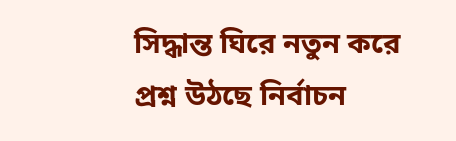সিদ্ধান্ত ঘিরে নতুন করে প্রশ্ন উঠছে নির্বাচন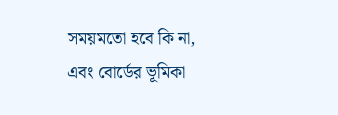সময়মতো হবে কি না, এবং বোর্ডের ভূমিকা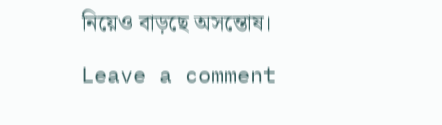নিয়েও বাড়ছে অসন্তোষ।

Leave a comment